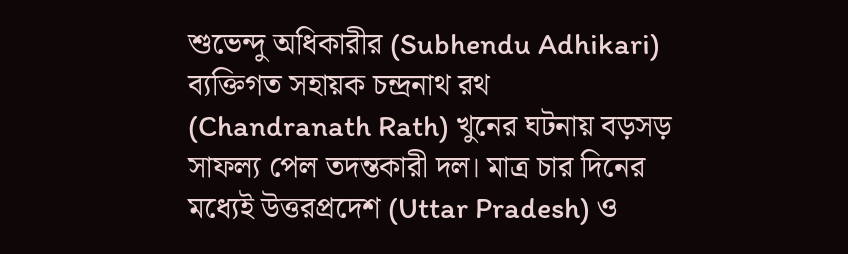শুভেন্দু অধিকারীর (Subhendu Adhikari) ব্যক্তিগত সহায়ক চন্দ্রনাথ রথ (Chandranath Rath) খুনের ঘটনায় বড়সড় সাফল্য পেল তদন্তকারী দল। মাত্র চার দিনের মধ্যেই উত্তরপ্রদেশ (Uttar Pradesh) ও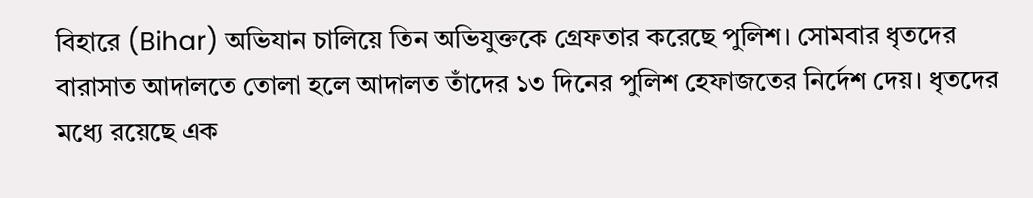বিহারে (Bihar) অভিযান চালিয়ে তিন অভিযুক্তকে গ্রেফতার করেছে পুলিশ। সোমবার ধৃতদের বারাসাত আদালতে তোলা হলে আদালত তাঁদের ১৩ দিনের পুলিশ হেফাজতের নির্দেশ দেয়। ধৃতদের মধ্যে রয়েছে এক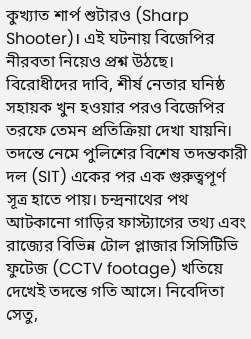কুখ্যাত শার্প শুটারও (Sharp Shooter)। এই ঘটনায় বিজেপির নীরবতা নিয়েও প্রশ্ন উঠছে। বিরোধীদের দাবি, শীর্ষ নেতার ঘনিষ্ঠ সহায়ক খুন হওয়ার পরও বিজেপির তরফে তেমন প্রতিক্রিয়া দেখা যায়নি।
তদন্তে নেমে পুলিশের বিশেষ তদন্তকারী দল (SIT) একের পর এক গুরুত্বপূর্ণ সূত্র হাতে পায়। চন্দ্রনাথের পথ আটকানো গাড়ির ফাস্ট্যাগের তথ্য এবং রাজ্যের বিভিন্ন টোল প্লাজার সিসিটিভি ফুটেজ (CCTV footage) খতিয়ে দেখেই তদন্তে গতি আসে। নিবেদিতা সেতু,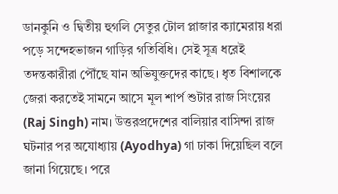ডানকুনি ও দ্বিতীয় হুগলি সেতুর টোল প্লাজার ক্যামেরায় ধরা পড়ে সন্দেহভাজন গাড়ির গতিবিধি। সেই সূত্র ধরেই তদন্তকারীরা পৌঁছে যান অভিযুক্তদের কাছে। ধৃত বিশালকে জেরা করতেই সামনে আসে মূল শার্প শুটার রাজ সিংয়ের (Raj Singh) নাম। উত্তরপ্রদেশের বালিয়ার বাসিন্দা রাজ ঘটনার পর অযোধ্যায় (Ayodhya) গা ঢাকা দিয়েছিল বলে জানা গিয়েছে। পরে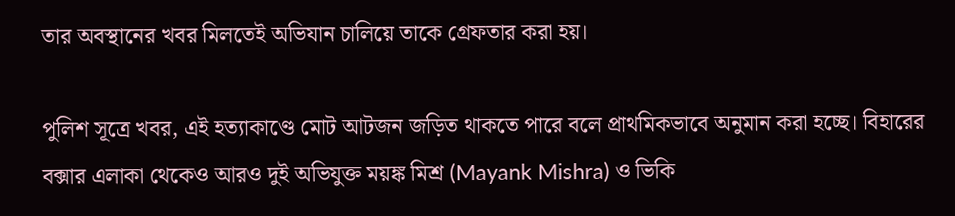তার অবস্থানের খবর মিলতেই অভিযান চালিয়ে তাকে গ্রেফতার করা হয়।

পুলিশ সূত্রে খবর, এই হত্যাকাণ্ডে মোট আটজন জড়িত থাকতে পারে বলে প্রাথমিকভাবে অনুমান করা হচ্ছে। বিহারের বক্সার এলাকা থেকেও আরও দুই অভিযুক্ত ময়ঙ্ক মিশ্র (Mayank Mishra) ও ভিকি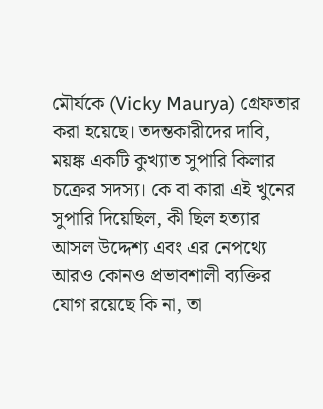মৌর্যকে (Vicky Maurya) গ্রেফতার করা হয়েছে। তদন্তকারীদের দাবি, ময়ঙ্ক একটি কুখ্যাত সুপারি কিলার চক্রের সদস্য। কে বা কারা এই খুনের সুপারি দিয়েছিল, কী ছিল হত্যার আসল উদ্দেশ্য এবং এর নেপথ্যে আরও কোনও প্রভাবশালী ব্যক্তির যোগ রয়েছে কি না, তা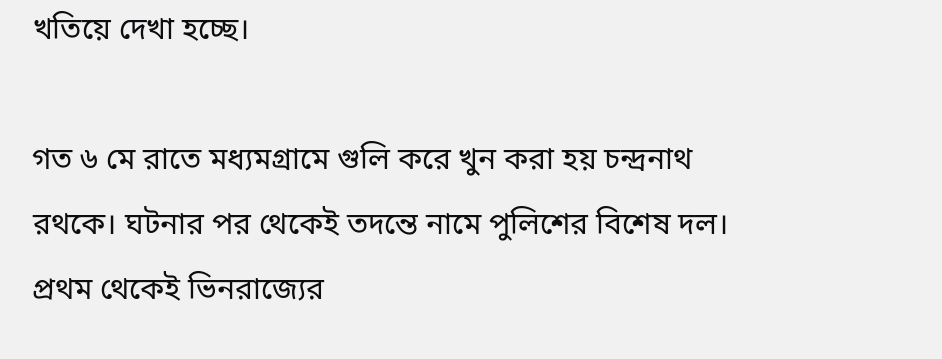খতিয়ে দেখা হচ্ছে।

গত ৬ মে রাতে মধ্যমগ্রামে গুলি করে খুন করা হয় চন্দ্রনাথ রথকে। ঘটনার পর থেকেই তদন্তে নামে পুলিশের বিশেষ দল। প্রথম থেকেই ভিনরাজ্যের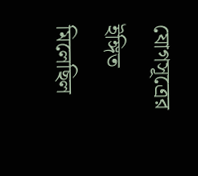যোগসূত্রের ইঙ্গিত মিলেছিল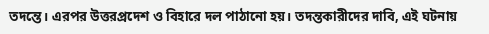তদন্তে। এরপর উত্তরপ্রদেশ ও বিহারে দল পাঠানো হয়। তদন্তকারীদের দাবি, এই ঘটনায়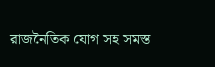রাজনৈতিক যোগ সহ সমস্ত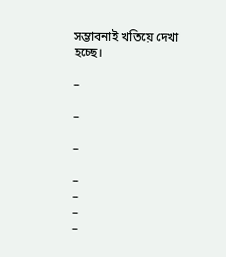সম্ভাবনাই খতিয়ে দেখা হচ্ছে।

–

–

–

–
–
–
–